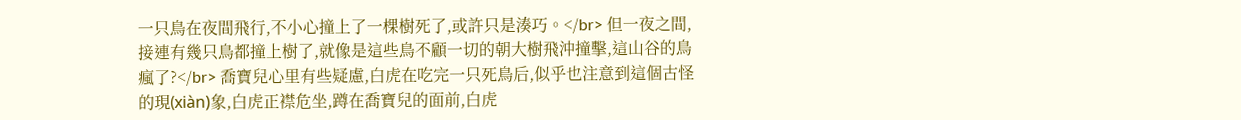一只鳥在夜間飛行,不小心撞上了一棵樹死了,或許只是湊巧。</br> 但一夜之間,接連有幾只鳥都撞上樹了,就像是這些鳥不顧一切的朝大樹飛沖撞擊,這山谷的鳥瘋了?</br> 喬寶兒心里有些疑慮,白虎在吃完一只死鳥后,似乎也注意到這個古怪的現(xiàn)象,白虎正襟危坐,蹲在喬寶兒的面前,白虎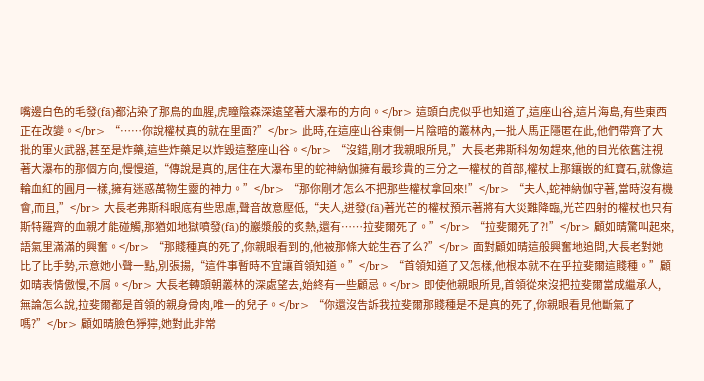嘴邊白色的毛發(fā)都沾染了那鳥的血腥,虎瞳陰森深遠望著大瀑布的方向。</br> 這頭白虎似乎也知道了,這座山谷,這片海島,有些東西正在改變。</br> “……你說權杖真的就在里面?”</br> 此時,在這座山谷東側一片陰暗的叢林內,一批人馬正隱匿在此,他們帶齊了大批的軍火武器,甚至是炸藥,這些炸藥足以炸毀這整座山谷。</br> “沒錯,剛才我親眼所見,”大長老弗斯科匆匆趕來,他的目光依舊注視著大瀑布的那個方向,慢慢道,“傳說是真的,居住在大瀑布里的蛇神納伽擁有最珍貴的三分之一權杖的首部,權杖上那鑲嵌的紅寶石,就像這輪血紅的圓月一樣,擁有迷惑萬物生靈的神力。”</br> “那你剛才怎么不把那些權杖拿回來!”</br> “夫人,蛇神納伽守著,當時沒有機會,而且,”</br> 大長老弗斯科眼底有些思慮,聲音故意壓低,“夫人,迸發(fā)著光芒的權杖預示著將有大災難降臨,光芒四射的權杖也只有斯特羅齊的血親才能碰觸,那猶如地獄噴發(fā)的巖漿般的炙熱,還有……拉斐爾死了。”</br> “拉斐爾死了?!”</br> 顧如晴驚叫起來,語氣里滿滿的興奮。</br> “那賤種真的死了,你親眼看到的,他被那條大蛇生吞了么?”</br> 面對顧如晴這般興奮地追問,大長老對她比了比手勢,示意她小聲一點,別張揚,“這件事暫時不宜讓首領知道。”</br> “首領知道了又怎樣,他根本就不在乎拉斐爾這賤種。”顧如晴表情傲慢,不屑。</br> 大長老轉頭朝叢林的深處望去,始終有一些顧忌。</br> 即使他親眼所見,首領從來沒把拉斐爾當成繼承人,無論怎么說,拉斐爾都是首領的親身骨肉,唯一的兒子。</br> “你還沒告訴我拉斐爾那賤種是不是真的死了,你親眼看見他斷氣了嗎?”</br> 顧如晴臉色猙獰,她對此非常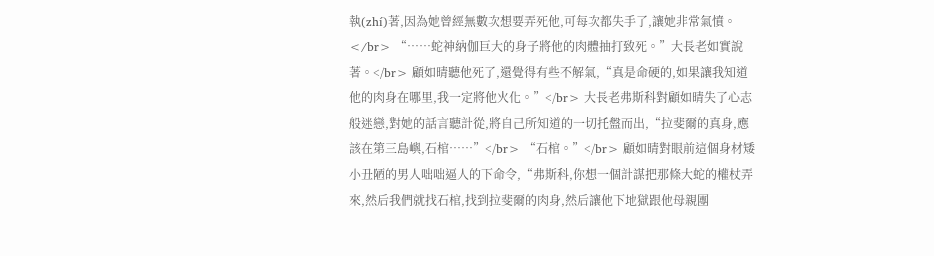執(zhí)著,因為她曾經無數次想要弄死他,可每次都失手了,讓她非常氣憤。</br> “……蛇神納伽巨大的身子將他的肉體抽打致死。”大長老如實說著。</br> 顧如晴聽他死了,還覺得有些不解氣,“真是命硬的,如果讓我知道他的肉身在哪里,我一定將他火化。”</br> 大長老弗斯科對顧如晴失了心志般迷戀,對她的話言聽計從,將自己所知道的一切托盤而出,“拉斐爾的真身,應該在第三島嶼,石棺……”</br> “石棺。”</br> 顧如晴對眼前這個身材矮小丑陋的男人咄咄逼人的下命令,“弗斯科,你想一個計謀把那條大蛇的權杖弄來,然后我們就找石棺,找到拉斐爾的肉身,然后讓他下地獄跟他母親團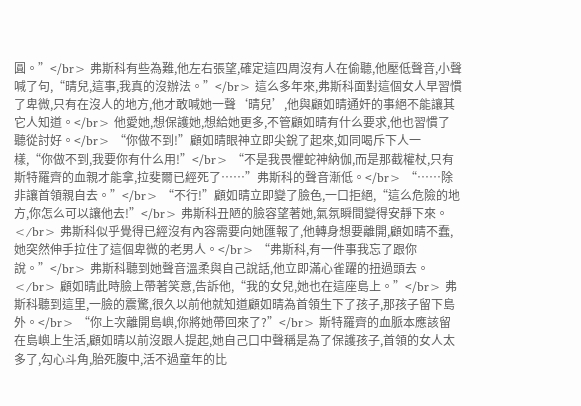圓。”</br> 弗斯科有些為難,他左右張望,確定這四周沒有人在偷聽,他壓低聲音,小聲喊了句,“晴兒,這事,我真的沒辦法。”</br> 這么多年來,弗斯科面對這個女人早習慣了卑微,只有在沒人的地方,他才敢喊她一聲‘晴兒’,他與顧如晴通奸的事絕不能讓其它人知道。</br> 他愛她,想保護她,想給她更多,不管顧如晴有什么要求,他也習慣了聽從討好。</br> “你做不到!”顧如晴眼神立即尖銳了起來,如同喝斥下人一樣,“你做不到,我要你有什么用!”</br> “不是我畏懼蛇神納伽,而是那截權杖,只有斯特羅齊的血親才能拿,拉斐爾已經死了……”弗斯科的聲音漸低。</br> “……除非讓首領親自去。”</br> “不行!”顧如晴立即變了臉色,一口拒絕,“這么危險的地方,你怎么可以讓他去!”</br> 弗斯科丑陋的臉容望著她,氣氛瞬間變得安靜下來。</br> 弗斯科似乎覺得已經沒有內容需要向她匯報了,他轉身想要離開,顧如晴不蠢,她突然伸手拉住了這個卑微的老男人。</br> “弗斯科,有一件事我忘了跟你說。”</br> 弗斯科聽到她聲音溫柔與自己說話,他立即滿心雀躍的扭過頭去。</br> 顧如晴此時臉上帶著笑意,告訴他,“我的女兒,她也在這座島上。”</br> 弗斯科聽到這里,一臉的震驚,很久以前他就知道顧如晴為首領生下了孩子,那孩子留下島外。</br> “你上次離開島嶼,你將她帶回來了?”</br> 斯特羅齊的血脈本應該留在島嶼上生活,顧如晴以前沒跟人提起,她自己口中聲稱是為了保護孩子,首領的女人太多了,勾心斗角,胎死腹中,活不過童年的比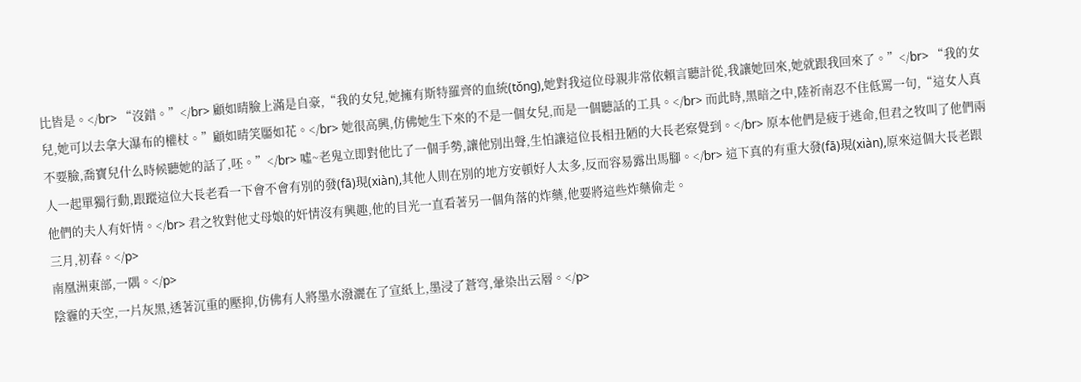比皆是。</br> “沒錯。”</br> 顧如晴臉上滿是自豪,“我的女兒,她擁有斯特羅齊的血統(tǒng),她對我這位母親非常依賴言聽計從,我讓她回來,她就跟我回來了。”</br> “我的女兒,她可以去拿大瀑布的權杖。”顧如晴笑靨如花。</br> 她很高興,仿佛她生下來的不是一個女兒,而是一個聽話的工具。</br> 而此時,黑暗之中,陸祈南忍不住低罵一句,“這女人真不要臉,喬寶兒什么時候聽她的話了,呸。”</br> 噓~老鬼立即對他比了一個手勢,讓他別出聲,生怕讓這位長相丑陋的大長老察覺到。</br> 原本他們是疲于逃命,但君之牧叫了他們兩人一起單獨行動,跟蹤這位大長老看一下會不會有別的發(fā)現(xiàn),其他人則在別的地方安頓好人太多,反而容易露出馬腳。</br> 這下真的有重大發(fā)現(xiàn),原來這個大長老跟他們的夫人有奸情。</br> 君之牧對他丈母娘的奸情沒有興趣,他的目光一直看著另一個角落的炸藥,他要將這些炸藥偷走。
三月,初春。</p>
南凰洲東部,一隅。</p>
陰霾的天空,一片灰黑,透著沉重的壓抑,仿佛有人將墨水潑灑在了宣紙上,墨浸了蒼穹,暈染出云層。</p>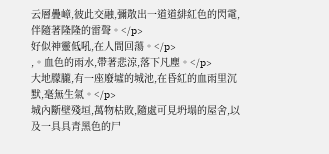云層疊嶂,彼此交融,彌散出一道道緋紅色的閃電,伴隨著隆隆的雷聲。</p>
好似神靈低吼,在人間回蕩。</p>
,。血色的雨水,帶著悲涼,落下凡塵。</p>
大地朦朧,有一座廢墟的城池,在昏紅的血雨里沉默,毫無生氣。</p>
城內斷壁殘垣,萬物枯敗,隨處可見坍塌的屋舍,以及一具具青黑色的尸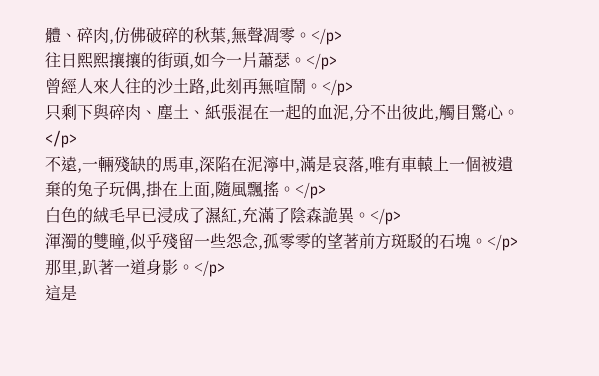體、碎肉,仿佛破碎的秋葉,無聲凋零。</p>
往日熙熙攘攘的街頭,如今一片蕭瑟。</p>
曾經人來人往的沙土路,此刻再無喧鬧。</p>
只剩下與碎肉、塵土、紙張混在一起的血泥,分不出彼此,觸目驚心。</p>
不遠,一輛殘缺的馬車,深陷在泥濘中,滿是哀落,唯有車轅上一個被遺棄的兔子玩偶,掛在上面,隨風飄搖。</p>
白色的絨毛早已浸成了濕紅,充滿了陰森詭異。</p>
渾濁的雙瞳,似乎殘留一些怨念,孤零零的望著前方斑駁的石塊。</p>
那里,趴著一道身影。</p>
這是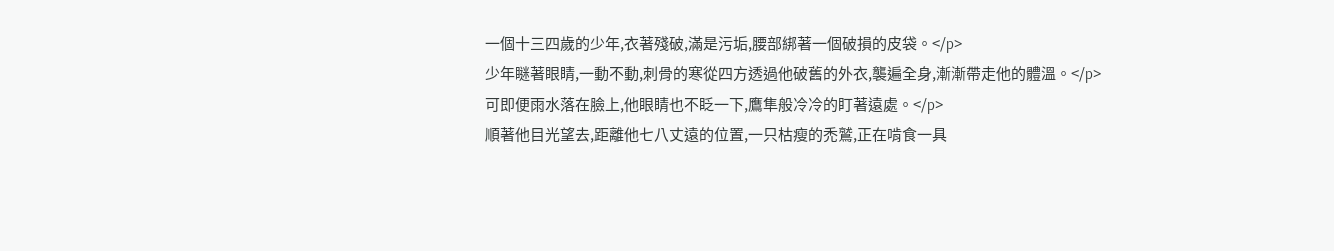一個十三四歲的少年,衣著殘破,滿是污垢,腰部綁著一個破損的皮袋。</p>
少年瞇著眼睛,一動不動,刺骨的寒從四方透過他破舊的外衣,襲遍全身,漸漸帶走他的體溫。</p>
可即便雨水落在臉上,他眼睛也不眨一下,鷹隼般冷冷的盯著遠處。</p>
順著他目光望去,距離他七八丈遠的位置,一只枯瘦的禿鷲,正在啃食一具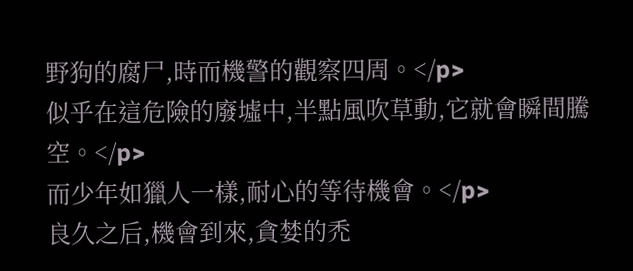野狗的腐尸,時而機警的觀察四周。</p>
似乎在這危險的廢墟中,半點風吹草動,它就會瞬間騰空。</p>
而少年如獵人一樣,耐心的等待機會。</p>
良久之后,機會到來,貪婪的禿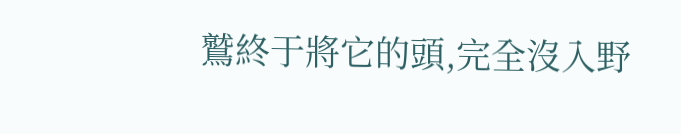鷲終于將它的頭,完全沒入野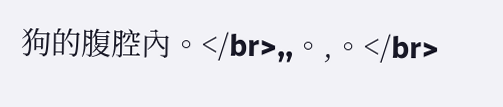狗的腹腔內。</br>,,。,。</br>